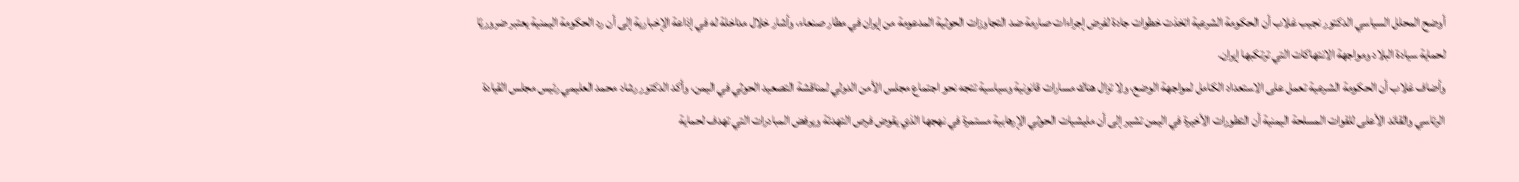أوضح المحلل السياسي الدكتور نجيب غلاب أن الحكومة الشرعية اتخذت خطوات جادة لفرض إجراءات صارمة ضد التجاوزات الحوثية المدعومة من إيران في مطار صنعاء، وأشار خلال مداخلة له في إذاعة الإخبارية إلى أن رد الحكومة اليمنية يعتبر ضروريًا لحماية سيادة البلاد ومواجهة الانتهاكات التي ترتكبها إيران.
وأضاف غلاب أن الحكومة الشرعية تعمل على الاستعداد الكامل لمواجهة الوضع، ولا تزال هناك مسارات قانونية وسياسية تتجه نحو اجتماع مجلس الأمن الدولي لمناقشة التصعيد الحوثي في اليمن، وأكد الدكتور رشاد محمد العليمي رئيس مجلس القيادة الرئاسي والقائد الأعلى للقوات المسلحة اليمنية أن التطورات الأخيرة في اليمن تشير إلى أن مليشيات الحوثي الإرهابية مستمرة في نهجها الذي يقوض فرص التهدئة ويرفض المبادرات التي تهدف لحماية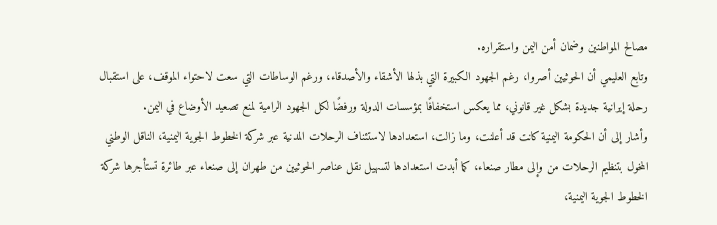مصالح المواطنين وضمان أمن اليمن واستقراره.
وتابع العليمي أن الحوثيين أصروا، رغم الجهود الكبيرة التي بذلها الأشقاء والأصدقاء، ورغم الوساطات التي سعت لاحتواء الموقف، على استقبال رحلة إيرانية جديدة بشكل غير قانوني، مما يعكس استخفافًا بمؤسسات الدولة ورفضًا لكل الجهود الرامية لمنع تصعيد الأوضاع في اليمن.
وأشار إلى أن الحكومة اليمنية كانت قد أعلنت، وما زالت، استعدادها لاستئناف الرحلات المدنية عبر شركة الخطوط الجوية اليمنية، الناقل الوطني المخول بتنظيم الرحلات من وإلى مطار صنعاء، كما أبدت استعدادها لتسهيل نقل عناصر الحوثيين من طهران إلى صنعاء عبر طائرة تستأجرها شركة الخطوط الجوية اليمنية،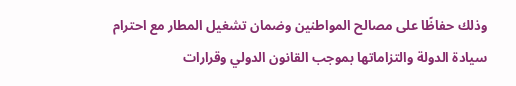وذلك حفاظًا على مصالح المواطنين وضمان تشغيل المطار مع احترام سيادة الدولة والتزاماتها بموجب القانون الدولي وقرارات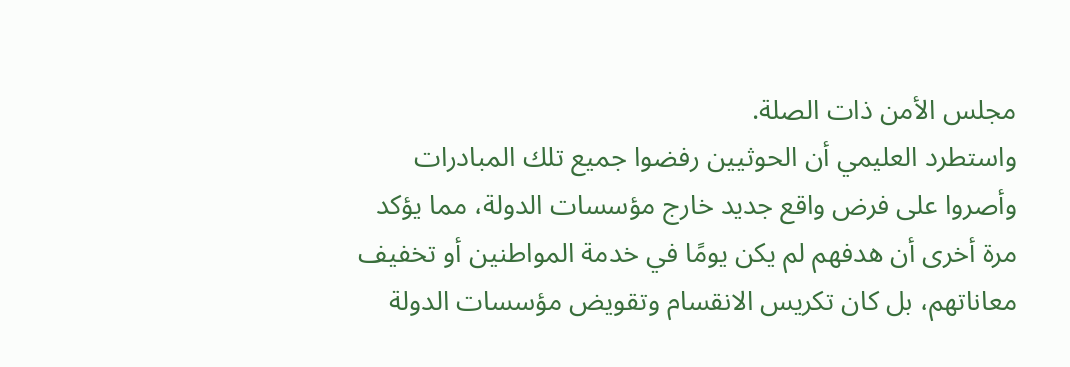مجلس الأمن ذات الصلة.
واستطرد العليمي أن الحوثيين رفضوا جميع تلك المبادرات وأصروا على فرض واقع جديد خارج مؤسسات الدولة، مما يؤكد مرة أخرى أن هدفهم لم يكن يومًا في خدمة المواطنين أو تخفيف معاناتهم، بل كان تكريس الانقسام وتقويض مؤسسات الدولة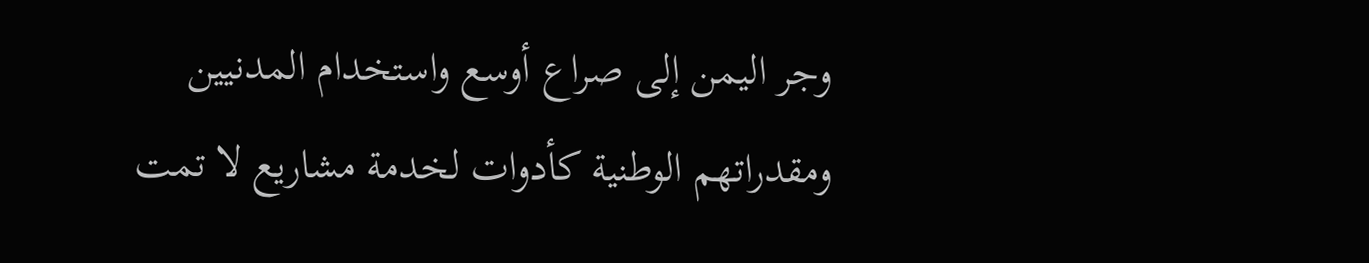وجر اليمن إلى صراع أوسع واستخدام المدنيين ومقدراتهم الوطنية كأدوات لخدمة مشاريع لا تمت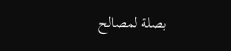بصلة لمصالح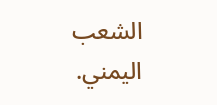الشعب اليمني.